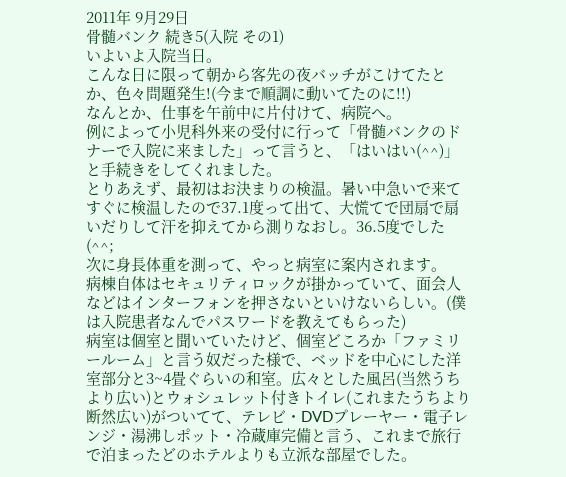2011年 9月29日
骨髄バンク 続き5(入院 その1)
いよいよ入院当日。
こんな日に限って朝から客先の夜バッチがこけてたとか、色々問題発生!(今まで順調に動いてたのに!!)
なんとか、仕事を午前中に片付けて、病院へ。
例によって小児科外来の受付に行って「骨髄バンクのドナーで入院に来ました」って言うと、「はいはい(^^)」と手続きをしてくれました。
とりあえず、最初はお決まりの検温。暑い中急いで来てすぐに検温したので37.1度って出て、大慌てで団扇で扇いだりして汗を抑えてから測りなおし。36.5度でした(^^;
次に身長体重を測って、やっと病室に案内されます。
病棟自体はセキュリティロックが掛かっていて、面会人などはインターフォンを押さないといけないらしい。(僕は入院患者なんでパスワードを教えてもらった)
病室は個室と聞いていたけど、個室どころか「ファミリールーム」と言う奴だった様で、ベッドを中心にした洋室部分と3~4畳ぐらいの和室。広々とした風呂(当然うちより広い)とウォシュレット付きトイレ(これまたうちより断然広い)がついてて、テレビ・DVDプレーヤー・電子レンジ・湯沸しポット・冷蔵庫完備と言う、これまで旅行で泊まったどのホテルよりも立派な部屋でした。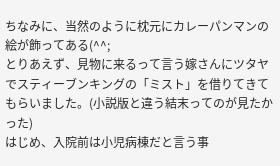ちなみに、当然のように枕元にカレーパンマンの絵が飾ってある(^^;
とりあえず、見物に来るって言う嫁さんにツタヤでスティーブンキングの「ミスト」を借りてきてもらいました。(小説版と違う結末ってのが見たかった)
はじめ、入院前は小児病棟だと言う事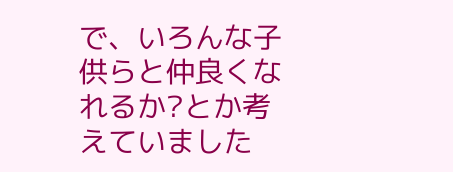で、いろんな子供らと仲良くなれるか?とか考えていました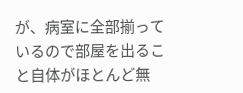が、病室に全部揃っているので部屋を出ること自体がほとんど無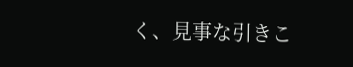く、見事な引きこ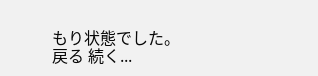もり状態でした。
戻る 続く...